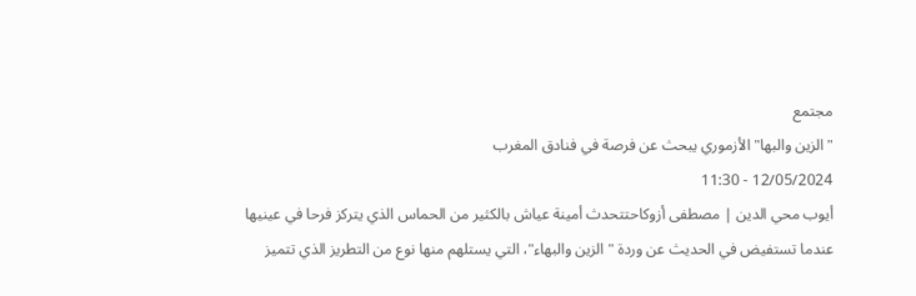مجتمع
"الزين والبها" الأزموري يبحث عن فرصة في فنادق المغرب
12/05/2024 - 11:30
أيوب محي الدين | مصطفى أزوكاحتتحدث أمينة عياش بالكثير من الحماس الذي يتركز فرحا في عينيها عندما تستفيض في الحديث عن وردة " الزين والبهاء"، التي يستلهم منها نوع من التطريز الذي تتميز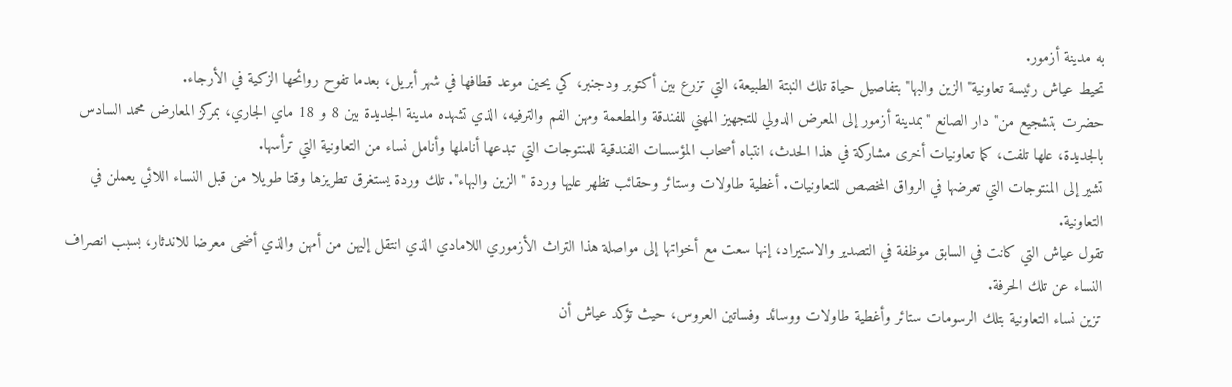به مدينة أزمور.
تحيط عياش رئيسة تعاونية" الزين والبها" بتفاصيل حياة تلك النبتة الطبيعة، التي تزرع بين أكتوبر ودجنبر، كي يحين موعد قطافها في شهر أبريل، بعدما تفوح روائحها الزكية في الأرجاء.
حضرت بتشجيع من" دار الصانع "بمدينة أزمور إلى المعرض الدولي للتجهيز المهني للفندقة والمطعمة ومهن الفم والترفيه، الذي تشهده مدينة الجديدة بين 8 و 18 ماي الجاري، بمركز المعارض محمد السادس بالجديدة، علها تلفت، كما تعاونيات أخرى مشاركة في هذا الحدث، انتباه أصحاب المؤسسات الفندقية للمنتوجات التي تبدعها أناملها وأنامل نساء من التعاونية التي ترأسها.
تشير إلى المنتوجات التي تعرضها في الرواق المخصص للتعاونيات. أغطية طاولات وستائر وحقائب تظهر عليها وردة " الزين والبهاء". تلك وردة يستغرق تطريزها وقتا طويلا من قبل النساء اللائي يعملن في التعاونية.
تقول عياش التي كانت في السابق موظفة في التصدير والاستيراد، إنها سعت مع أخواتها إلى مواصلة هذا التراث الأزموري اللامادي الذي انتقل إليهن من أمهن والذي أضحى معرضا للاندثار، بسبب انصراف النساء عن تلك الحرفة.
تزين نساء التعاونية بتلك الرسومات ستائر وأغطية طاولات ووسائد وفساتين العروس، حيث تؤكد عياش أن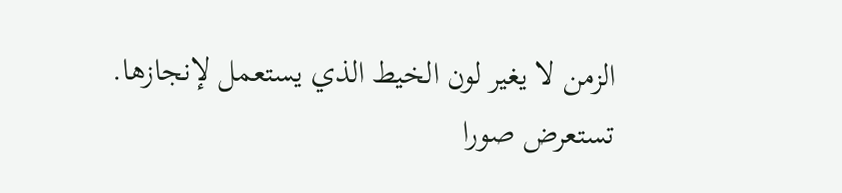الزمن لا يغير لون الخيط الذي يستعمل لإنجازها.
تستعرض صورا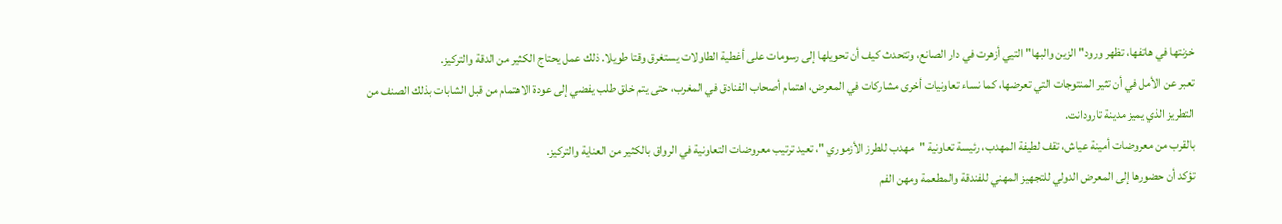خزنتها في هاتفها، تظهر ورود" الزين والبها" التيي أزهرت في دار الصانع، وتتحدث كيف أن تحويلها إلى رسومات على أغطية الطاولات يستغرق وقتا طويلا. ذلك عمل يحتاج الكثير من الدقة والتركيز.
تعبر عن الأمل في أن تثير المنتوجات التي تعرضها، كما نساء تعاونيات أخرى مشاركات في المعرض، اهتمام أصحاب الفنادق في المغرب، حتى يتم خلق طلب يفضي إلى عودة الاهتمام من قبل الشابات بذلك الصنف من التطريز الذي يميز مدينة تارودانت.
بالقرب من معروضات أمينة عياش، تقف لطيفة المهدب، رئيسة تعاونية "مهدب للطرز الأزموري "، تعيد ترتيب معروضات التعاونية في الرواق بالكثير من العناية والتركيز.
تؤكد أن حضورها إلى المعرض الدولي للتجهيز المهني للفندقة والمطعمة ومهن الفم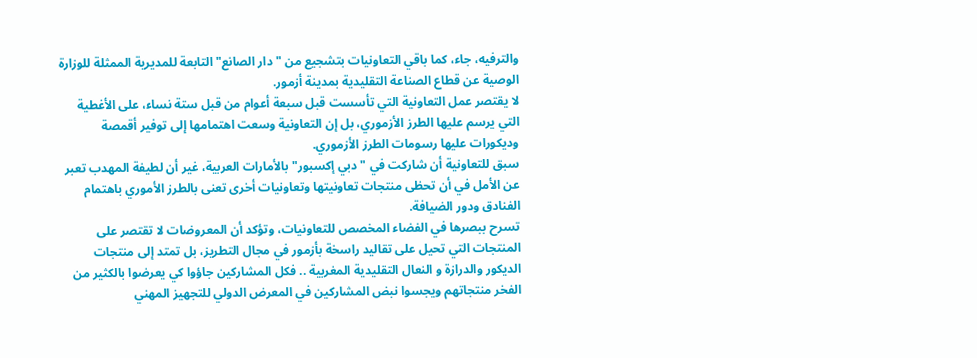والترفيه، جاء، كما باقي التعاونيات بتشجيع من "دار الصانع" التابعة للمديرية الممثلة للوزارة الوصية عن قطاع الصناعة التقليدية بمدينة أزمور.
لا يقتصر عمل التعاونية التي تأسست قبل سبعة أعوام من قبل ستة نساء، على الأغطية التي يرسم عليها الطرز الأزموري، بل إن التعاونية وسعت اهتمامها إلى توفير أقمصة وديكورات عليها رسومات الطرز الأزموري.
سبق للتعاونية أن شاركت في " دبي إكسبور" بالأمارات العربية، غير أن لطيفة المهدب تعبر عن الأمل في أن تحظى منتجات تعاونيتها وتعاونيات أخرى تعنى بالطرز الأموري باهتمام الفنادق ودور الضيافة.
تسرح ببصرها في الفضاء المخصص للتعاونيات، وتؤكد أن المعروضات لا تقتصر على المنتجات التي تحيل على تقاليد راسخة بأزمور في مجال التطريز، بل تمتد إلى منتجات الديكور والدرازة و النعال التقليدية المغربية .. فكل المشاركين جاؤوا كي يعرضوا بالكثير من الفخر منتجاتهم ويجسوا نبض المشاركين في المعرض الدولي للتجهيز المهني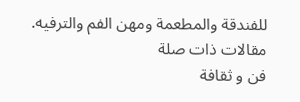للفندقة والمطعمة ومهن الفم والترفيه.
مقالات ذات صلة
فن و ثقافة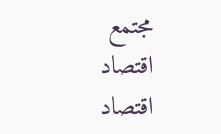مجتمع
اقتصاد
اقتصاد